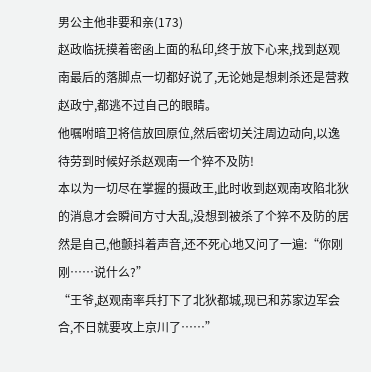男公主他非要和亲(173)
赵政临抚摸着密函上面的私印,终于放下心来,找到赵观南最后的落脚点一切都好说了,无论她是想刺杀还是营救赵政宁,都逃不过自己的眼睛。
他嘱咐暗卫将信放回原位,然后密切关注周边动向,以逸待劳到时候好杀赵观南一个猝不及防!
本以为一切尽在掌握的摄政王,此时收到赵观南攻陷北狄的消息才会瞬间方寸大乱,没想到被杀了个猝不及防的居然是自己,他颤抖着声音,还不死心地又问了一遍:“你刚刚……说什么?”
“王爷,赵观南率兵打下了北狄都城,现已和苏家边军会合,不日就要攻上京川了……”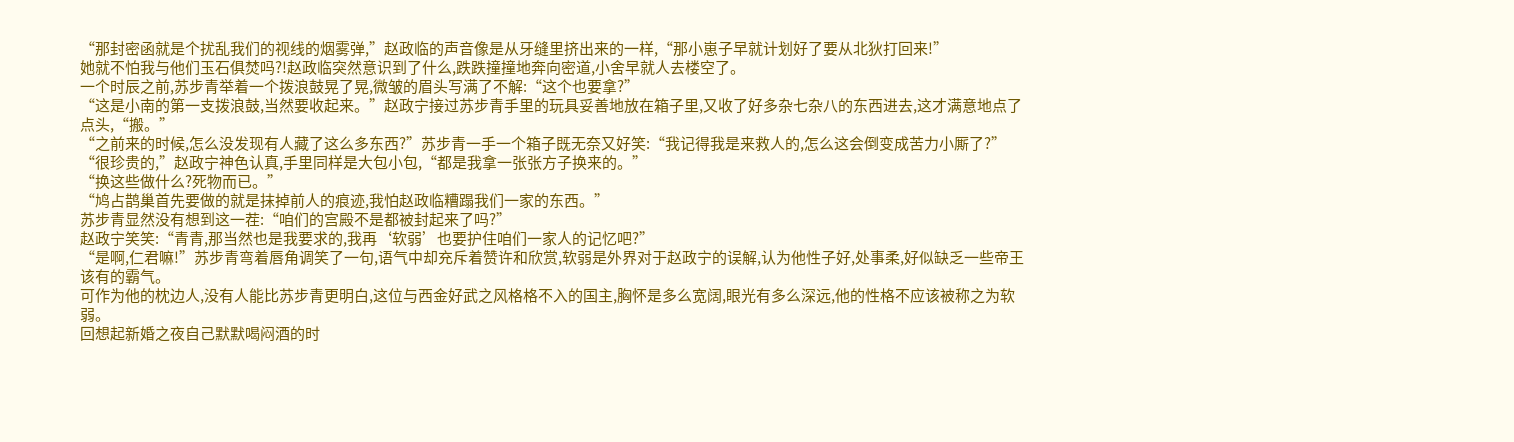“那封密函就是个扰乱我们的视线的烟雾弹,”赵政临的声音像是从牙缝里挤出来的一样,“那小崽子早就计划好了要从北狄打回来!”
她就不怕我与他们玉石俱焚吗?!赵政临突然意识到了什么,跌跌撞撞地奔向密道,小舍早就人去楼空了。
一个时辰之前,苏步青举着一个拨浪鼓晃了晃,微皱的眉头写满了不解:“这个也要拿?”
“这是小南的第一支拨浪鼓,当然要收起来。”赵政宁接过苏步青手里的玩具妥善地放在箱子里,又收了好多杂七杂八的东西进去,这才满意地点了点头,“搬。”
“之前来的时候,怎么没发现有人藏了这么多东西?”苏步青一手一个箱子既无奈又好笑:“我记得我是来救人的,怎么这会倒变成苦力小厮了?”
“很珍贵的,”赵政宁神色认真,手里同样是大包小包,“都是我拿一张张方子换来的。”
“换这些做什么?死物而已。”
“鸠占鹊巢首先要做的就是抹掉前人的痕迹,我怕赵政临糟蹋我们一家的东西。”
苏步青显然没有想到这一茬:“咱们的宫殿不是都被封起来了吗?”
赵政宁笑笑:“青青,那当然也是我要求的,我再‘软弱’也要护住咱们一家人的记忆吧?”
“是啊,仁君嘛!”苏步青弯着唇角调笑了一句,语气中却充斥着赞许和欣赏,软弱是外界对于赵政宁的误解,认为他性子好,处事柔,好似缺乏一些帝王该有的霸气。
可作为他的枕边人,没有人能比苏步青更明白,这位与西金好武之风格格不入的国主,胸怀是多么宽阔,眼光有多么深远,他的性格不应该被称之为软弱。
回想起新婚之夜自己默默喝闷酒的时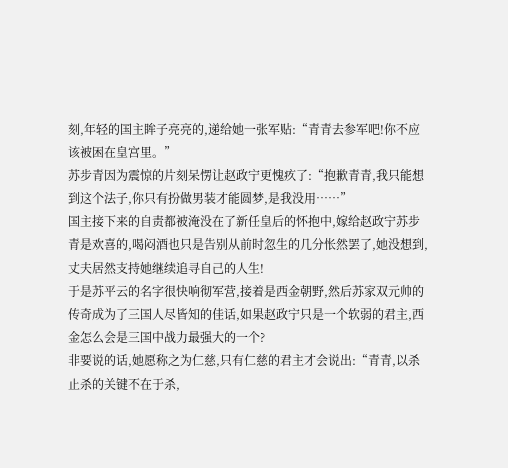刻,年轻的国主眸子亮亮的,递给她一张军贴:“青青去参军吧!你不应该被困在皇宫里。”
苏步青因为震惊的片刻呆愣让赵政宁更愧疚了:“抱歉青青,我只能想到这个法子,你只有扮做男装才能圆梦,是我没用……”
国主接下来的自责都被淹没在了新任皇后的怀抱中,嫁给赵政宁苏步青是欢喜的,喝闷酒也只是告别从前时忽生的几分怅然罢了,她没想到,丈夫居然支持她继续追寻自己的人生!
于是苏平云的名字很快响彻军营,接着是西金朝野,然后苏家双元帅的传奇成为了三国人尽皆知的佳话,如果赵政宁只是一个软弱的君主,西金怎么会是三国中战力最强大的一个?
非要说的话,她愿称之为仁慈,只有仁慈的君主才会说出:“青青,以杀止杀的关键不在于杀,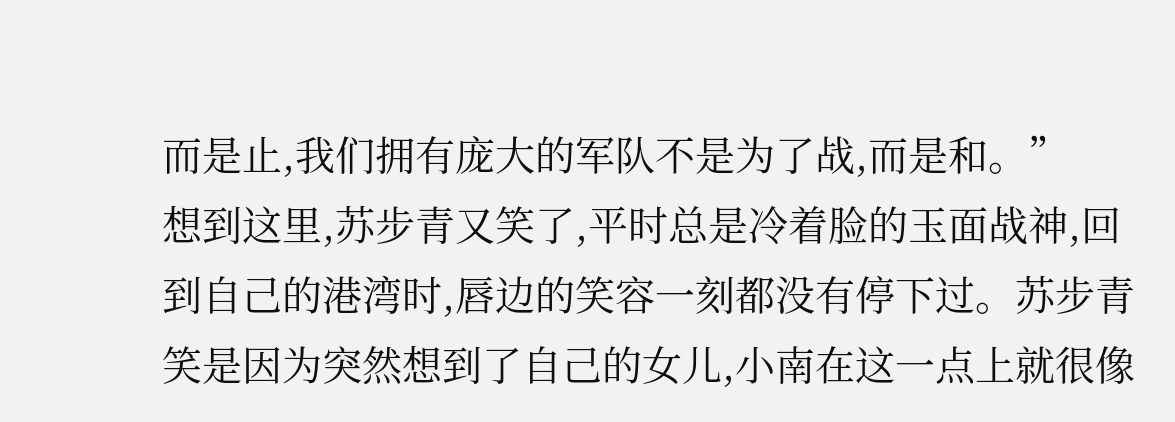而是止,我们拥有庞大的军队不是为了战,而是和。”
想到这里,苏步青又笑了,平时总是冷着脸的玉面战神,回到自己的港湾时,唇边的笑容一刻都没有停下过。苏步青笑是因为突然想到了自己的女儿,小南在这一点上就很像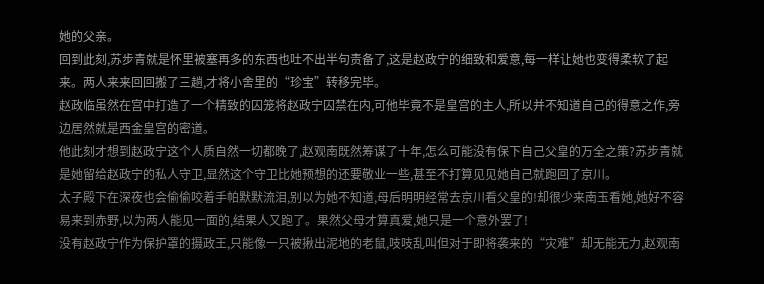她的父亲。
回到此刻,苏步青就是怀里被塞再多的东西也吐不出半句责备了,这是赵政宁的细致和爱意,每一样让她也变得柔软了起来。两人来来回回搬了三趟,才将小舍里的“珍宝”转移完毕。
赵政临虽然在宫中打造了一个精致的囚笼将赵政宁囚禁在内,可他毕竟不是皇宫的主人,所以并不知道自己的得意之作,旁边居然就是西金皇宫的密道。
他此刻才想到赵政宁这个人质自然一切都晚了,赵观南既然筹谋了十年,怎么可能没有保下自己父皇的万全之策?苏步青就是她留给赵政宁的私人守卫,显然这个守卫比她预想的还要敬业一些,甚至不打算见见她自己就跑回了京川。
太子殿下在深夜也会偷偷咬着手帕默默流泪,别以为她不知道,母后明明经常去京川看父皇的!却很少来南玉看她,她好不容易来到赤野,以为两人能见一面的,结果人又跑了。果然父母才算真爱,她只是一个意外罢了!
没有赵政宁作为保护罩的摄政王,只能像一只被揪出泥地的老鼠,吱吱乱叫但对于即将袭来的“灾难”却无能无力,赵观南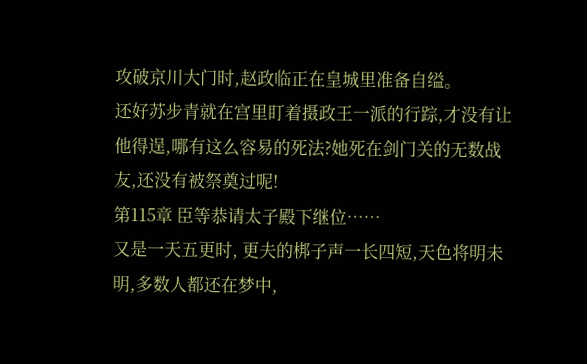攻破京川大门时,赵政临正在皇城里准备自缢。
还好苏步青就在宫里盯着摄政王一派的行踪,才没有让他得逞,哪有这么容易的死法?她死在剑门关的无数战友,还没有被祭奠过呢!
第115章 臣等恭请太子殿下继位……
又是一天五更时, 更夫的梆子声一长四短,天色将明未明,多数人都还在梦中,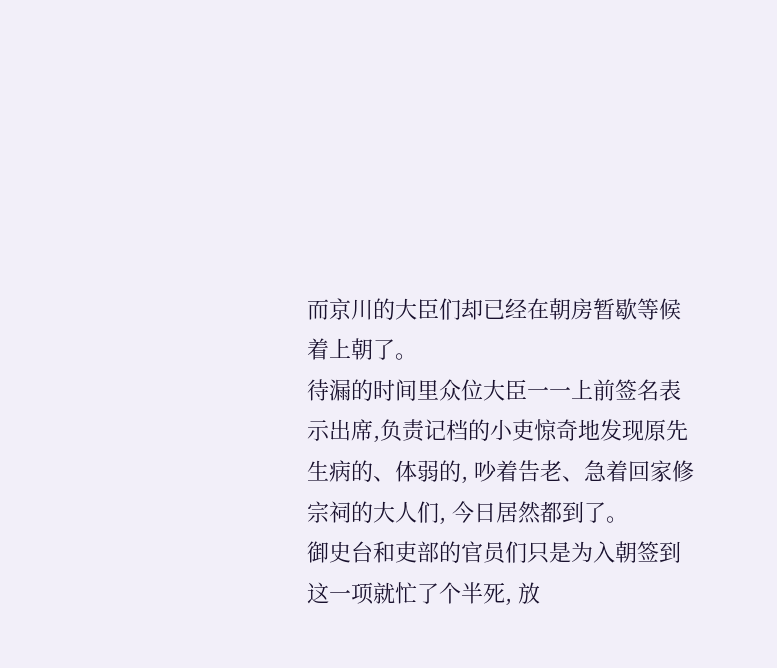而京川的大臣们却已经在朝房暂歇等候着上朝了。
待漏的时间里众位大臣一一上前签名表示出席,负责记档的小吏惊奇地发现原先生病的、体弱的, 吵着告老、急着回家修宗祠的大人们, 今日居然都到了。
御史台和吏部的官员们只是为入朝签到这一项就忙了个半死, 放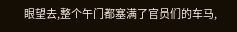眼望去,整个午门都塞满了官员们的车马,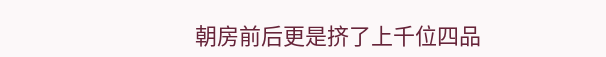朝房前后更是挤了上千位四品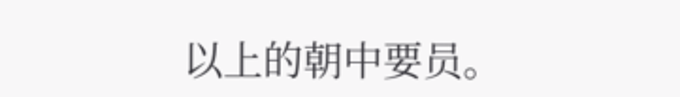以上的朝中要员。